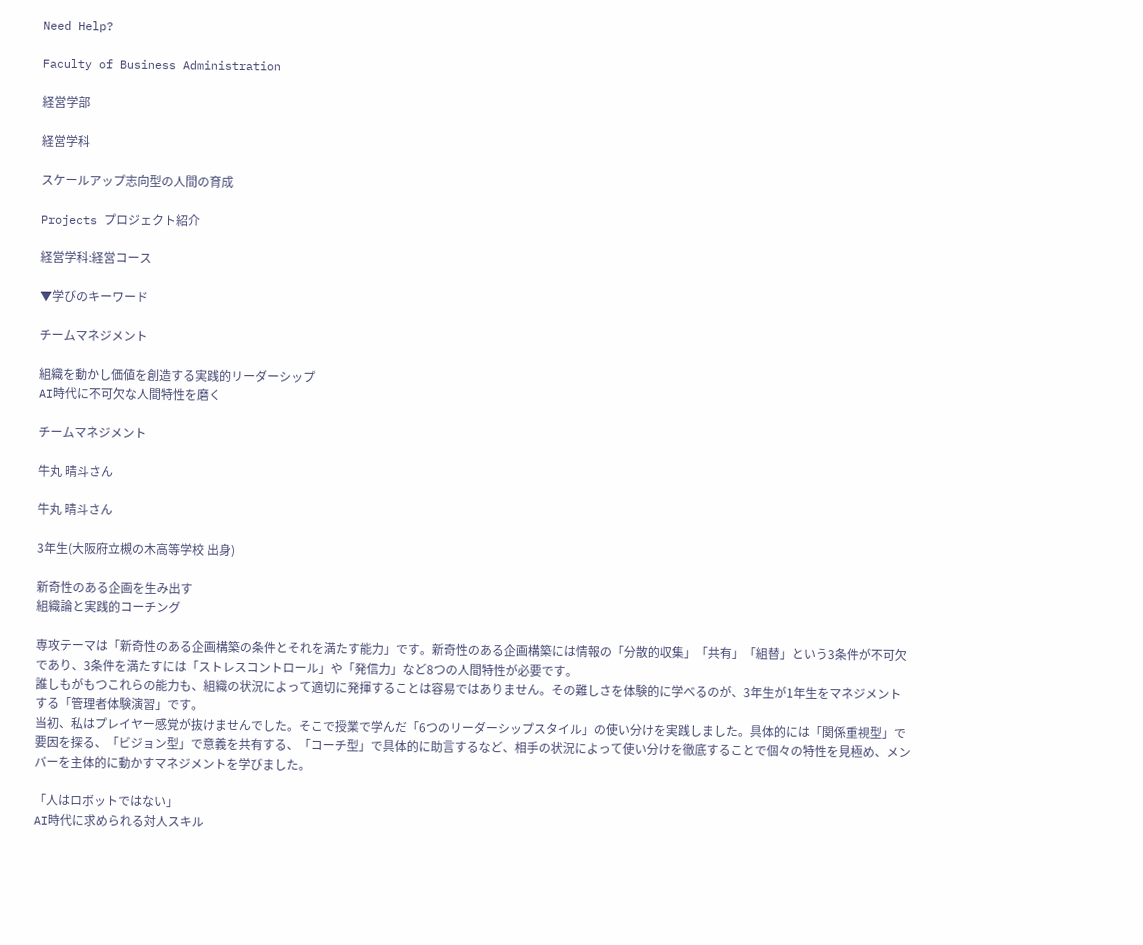Need Help?

Faculty of Business Administration

経営学部

経営学科

スケールアップ志向型の人間の育成

Projects プロジェクト紹介

経営学科:経営コース

▼学びのキーワード

チームマネジメント

組織を動かし価値を創造する実践的リーダーシップ
AI時代に不可欠な人間特性を磨く

チームマネジメント

牛丸 晴斗さん

牛丸 晴斗さん

3年生(大阪府立槻の木高等学校 出身)

新奇性のある企画を生み出す
組織論と実践的コーチング

専攻テーマは「新奇性のある企画構築の条件とそれを満たす能力」です。新奇性のある企画構築には情報の「分散的収集」「共有」「組替」という3条件が不可欠であり、3条件を満たすには「ストレスコントロール」や「発信力」など8つの人間特性が必要です。
誰しもがもつこれらの能力も、組織の状況によって適切に発揮することは容易ではありません。その難しさを体験的に学べるのが、3年生が1年生をマネジメントする「管理者体験演習」です。
当初、私はプレイヤー感覚が抜けませんでした。そこで授業で学んだ「6つのリーダーシップスタイル」の使い分けを実践しました。具体的には「関係重視型」で要因を探る、「ビジョン型」で意義を共有する、「コーチ型」で具体的に助言するなど、相手の状況によって使い分けを徹底することで個々の特性を見極め、メンバーを主体的に動かすマネジメントを学びました。

「人はロボットではない」
AI時代に求められる対人スキル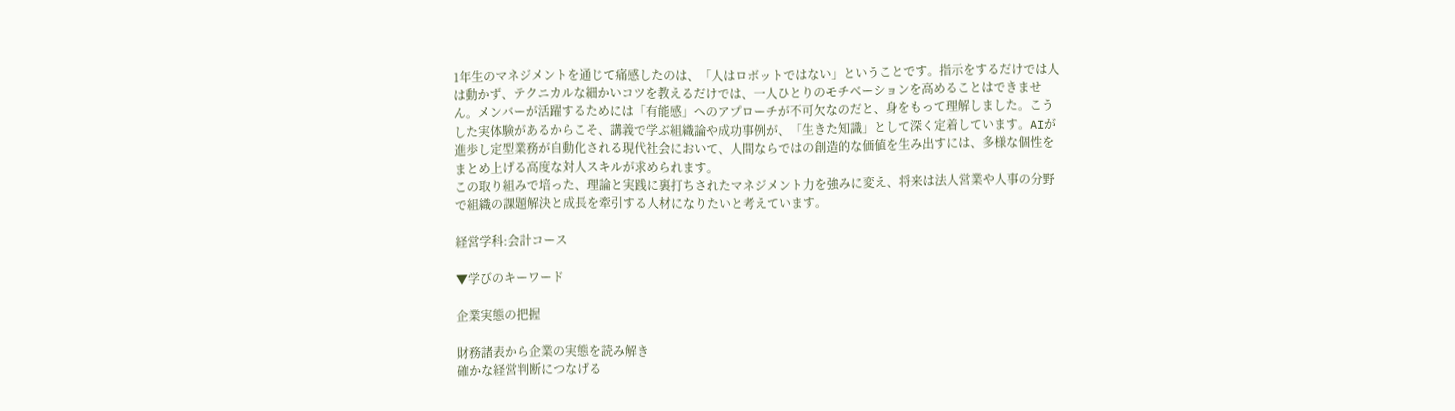1年生のマネジメントを通じて痛感したのは、「人はロボットではない」ということです。指示をするだけでは人は動かず、テクニカルな細かいコツを教えるだけでは、一人ひとりのモチベーションを高めることはできません。メンバーが活躍するためには「有能感」へのアプローチが不可欠なのだと、身をもって理解しました。こうした実体験があるからこそ、講義で学ぶ組織論や成功事例が、「生きた知識」として深く定着しています。AIが進歩し定型業務が自動化される現代社会において、人間ならではの創造的な価値を生み出すには、多様な個性をまとめ上げる高度な対人スキルが求められます。
この取り組みで培った、理論と実践に裏打ちされたマネジメント力を強みに変え、将来は法人営業や人事の分野で組織の課題解決と成長を牽引する人材になりたいと考えています。

経営学科:会計コース

▼学びのキーワード

企業実態の把握

財務諸表から企業の実態を読み解き
確かな経営判断につなげる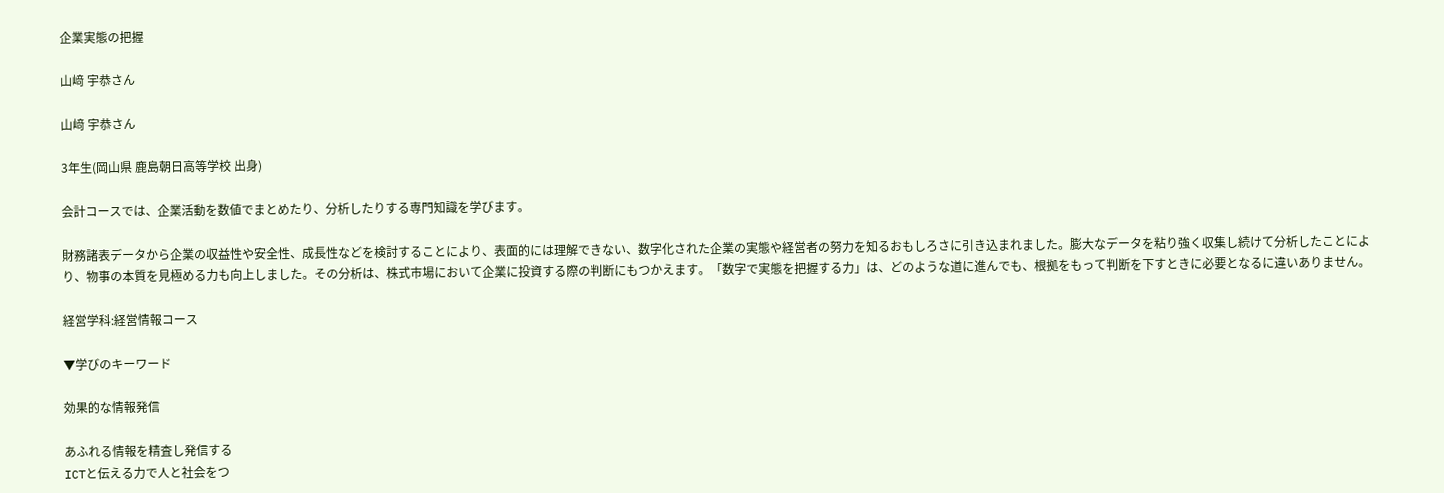企業実態の把握

山﨑 宇恭さん

山﨑 宇恭さん

3年生(岡山県 鹿島朝日高等学校 出身)

会計コースでは、企業活動を数値でまとめたり、分析したりする専門知識を学びます。

財務諸表データから企業の収益性や安全性、成長性などを検討することにより、表面的には理解できない、数字化された企業の実態や経営者の努力を知るおもしろさに引き込まれました。膨大なデータを粘り強く収集し続けて分析したことにより、物事の本質を見極める力も向上しました。その分析は、株式市場において企業に投資する際の判断にもつかえます。「数字で実態を把握する力」は、どのような道に進んでも、根拠をもって判断を下すときに必要となるに違いありません。

経営学科:経営情報コース

▼学びのキーワード

効果的な情報発信

あふれる情報を精査し発信する
ICTと伝える力で人と社会をつ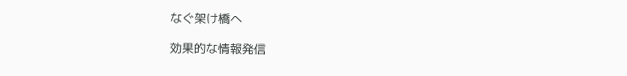なぐ架け橋へ

効果的な情報発信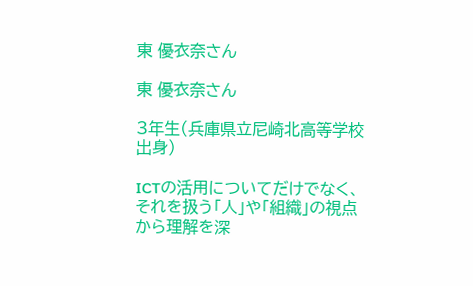東 優衣奈さん

東 優衣奈さん

3年生(兵庫県立尼崎北高等学校 出身)

ICTの活用についてだけでなく、それを扱う「人」や「組織」の視点から理解を深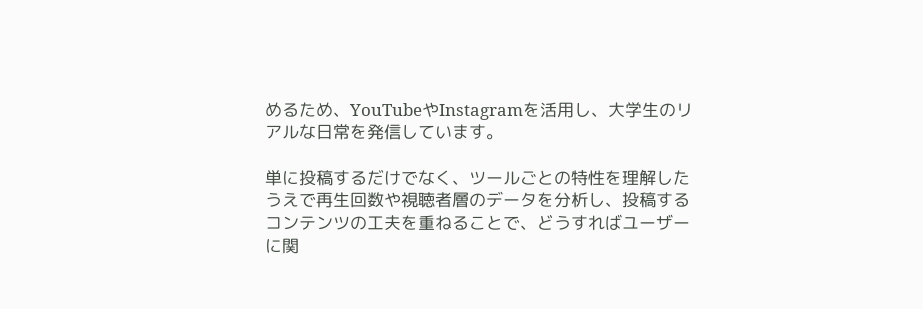めるため、YouTubeやInstagramを活用し、大学生のリアルな日常を発信しています。

単に投稿するだけでなく、ツールごとの特性を理解したうえで再生回数や視聴者層のデータを分析し、投稿するコンテンツの工夫を重ねることで、どうすればユーザーに関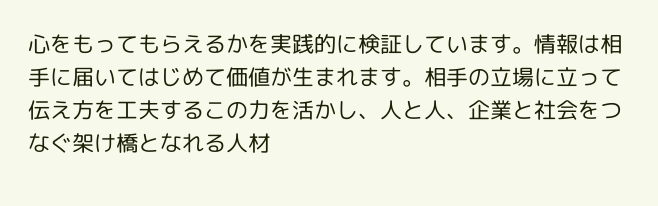心をもってもらえるかを実践的に検証しています。情報は相手に届いてはじめて価値が生まれます。相手の立場に立って伝え方を工夫するこの力を活かし、人と人、企業と社会をつなぐ架け橋となれる人材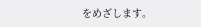をめざします。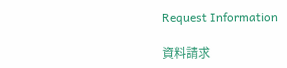Request Information

資料請求